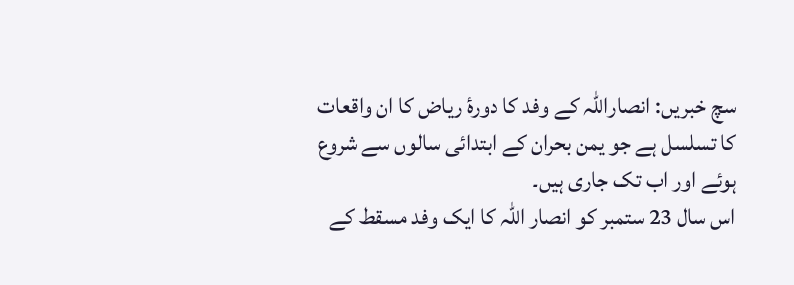سچ خبریں: انصاراللہ کے وفد کا دورۂ ریاض کا ان واقعات کا تسلسل ہے جو یمن بحران کے ابتدائی سالوں سے شروع ہوئے اور اب تک جاری ہیں۔
اس سال 23 ستمبر کو انصار اللہ کا ایک وفد مسقط کے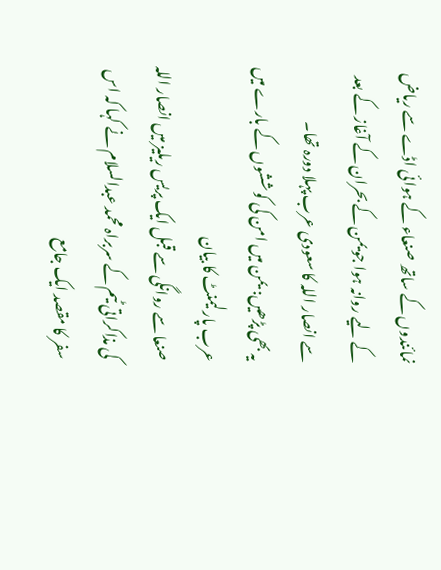نمائندوں کے ساتھ صنعاء کے ہوائی اڈے سے ریاض کے لیے روانہ ہوا جو یمن کے بحران کے آغاز کے بعد سے انصار اللہ کا سعودی عرب پہلا دورہ تھا۔
یہ بھی پڑھیں: یمن میں امن کی کوششوں کے بارے میں عرب پارلیمنٹ کا بیان
صنعا سے روانگی سے قبل ایک پریس ریلیز میں انصار اللہ کی مذاکراتی ٹیم کے سربراہ محمد عبدالسلام نے کہا کہ اس سفر کا مقصد ایک جامع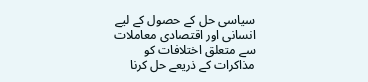سیاسی حل کے حصول کے لیے انسانی اور اقتصادی معاملات سے متعلق اختلافات کو مذاکرات کے ذریعے حل کرنا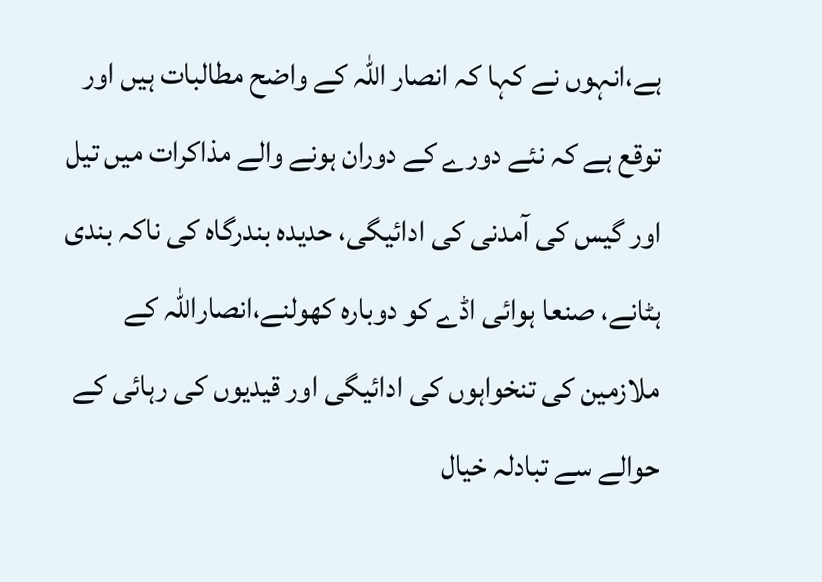ہے،انہوں نے کہا کہ انصار اللہ کے واضح مطالبات ہیں اور توقع ہے کہ نئے دورے کے دوران ہونے والے مذاکرات میں تیل اور گیس کی آمدنی کی ادائیگی، حدیدہ بندرگاہ کی ناکہ بندی ہٹانے، صنعا ہوائی اڈے کو دوبارہ کھولنے،انصاراللہ کے ملازمین کی تنخواہوں کی ادائیگی اور قیدیوں کی رہائی کے حوالے سے تبادلہ خیال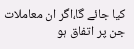کیا جائے گا،اگر ان معاملات جن پر اتفاق ہو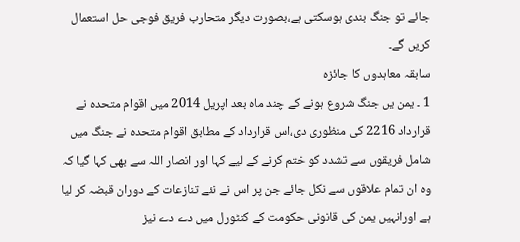جائے تو جنگ بندی ہوسکتی ہے،بصورت دیگر متحارب فریق فوجی حل استعمال کریں گے۔
سابقہ معاہدوں کا جائزہ
1 ۔ یمن یں جنگ شروع ہونے کے چند ماہ بعد اپریل 2014 میں اقوام متحدہ نے قرارداد 2216 کی منظوری دی،اس قرارداد کے مطابق اقوام متحدہ نے جنگ میں شامل فریقوں سے تشدد کو ختم کرنے کے لیے کہا اور انصار اللہ سے بھی کہا گیا کہ وہ ان تمام علاقوں سے نکل جائے جن پر اس نے نئے تنازعات کے دوران قبضہ کر لیا ہے اورانہیں یمن کی قانونی حکومت کے کنٹورل میں دے دے نیز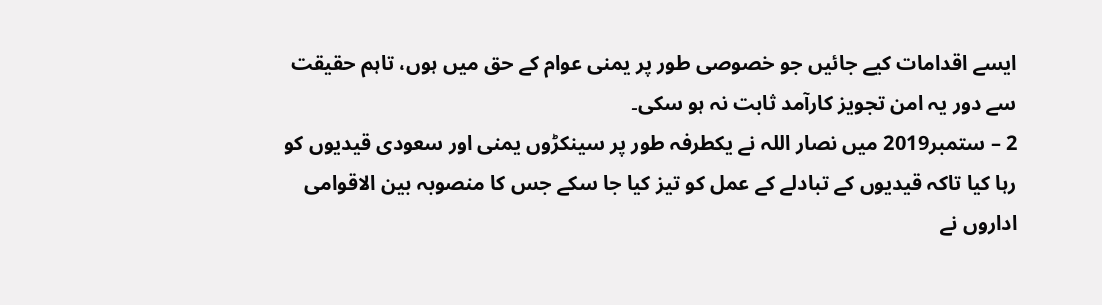ایسے اقدامات کیے جائیں جو خصوصی طور پر یمنی عوام کے حق میں ہوں، تاہم حقیقت سے دور یہ امن تجویز کارآمد ثابت نہ ہو سکی۔
2 – ستمبر2019 میں نصار اللہ نے یکطرفہ طور پر سینکڑوں یمنی اور سعودی قیدیوں کو رہا کیا تاکہ قیدیوں کے تبادلے کے عمل کو تیز کیا جا سکے جس کا منصوبہ بین الاقوامی اداروں نے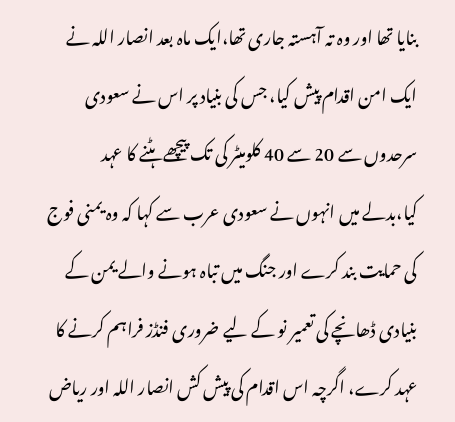بنایا تھا اور وہ تہ آہستہ جاری تھا،ایک ماہ بعد انصار اللہ نے ایک امن اقدام پیش کیا، جس کی بنیاد پر اس نے سعودی سرحدوں سے 20 سے 40 کلومیٹر کی تک پیچھے ہٹنے کا عہد کیا،بدلے میں انہوں نے سعودی عرب سے کہا کہ وہ یمنی فوج کی حمایت بند کرے اور جنگ میں تباہ ہونے والے یمن کے بنیادی ڈھانچے کی تعمیر نو کے لیے ضروری فنڈز فراہم کرنے کا عہد کرے، اگرچہ اس اقدام کی پیش کش انصار اللہ اور ریاض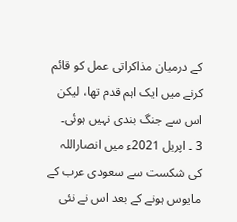کے درمیان مذاکراتی عمل کو قائم کرنے میں ایک اہم قدم تھا، لیکن اس سے جنگ بندی نہیں ہوئی۔
3 ۔ اپریل 2021ء میں انصاراللہ کی شکست سے سعودی عرب کے مایوس ہونے کے بعد اس نے نئی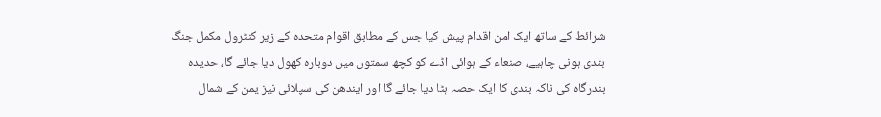شرائط کے ساتھ ایک امن اقدام پیش کیا جس کے مطابق اقوام متحدہ کے زیر کنٹرول مکمل جنگ بندی ہونی چاہیے، صنعاء کے ہوائی اڈے کو کچھ سمتوں میں دوبارہ کھول دیا جائے گا، حدیدہ بندرگاہ کی ناکہ بندی کا ایک حصہ ہٹا دیا جائے گا اور ایندھن کی سپلائی نیز یمن کے شمال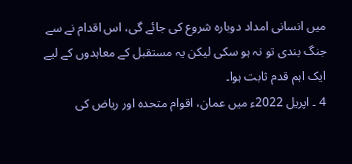میں انسانی امداد دوبارہ شروع کی جائے گی، اس اقدام نے سے جنگ بندی تو نہ ہو سکی لیکن یہ مستقبل کے معاہدوں کے لیے ایک اہم قدم ثابت ہوا۔
4 ۔ اپریل 2022ء میں عمان، اقوام متحدہ اور ریاض کی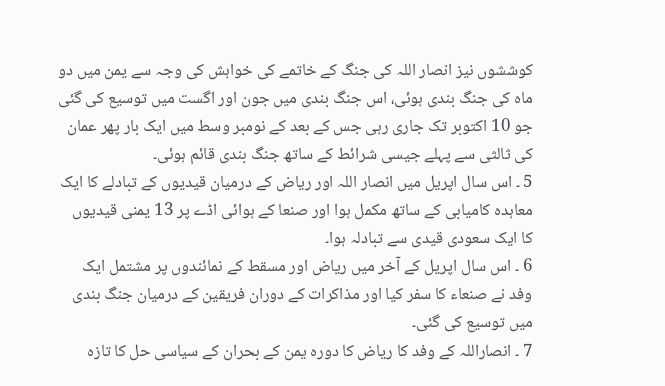کوششوں نیز انصار اللہ کی جنگ کے خاتمے کی خواہش کی وجہ سے یمن میں دو ماہ کی جنگ بندی ہوئی، اس جنگ بندی میں جون اور اگست میں توسیع کی گئی جو 10 اکتوبر تک جاری رہی جس کے بعد کے نومبر وسط میں ایک بار پھر عمان کی ثالثی سے پہلے جیسی شرائط کے ساتھ جنگ بندی قائم ہوئی۔
5 ۔ اس سال اپریل میں انصار اللہ اور ریاض کے درمیان قیدیوں کے تبادلے کا ایک معاہدہ کامیابی کے ساتھ مکمل ہوا اور صنعا کے ہوائی اڈے پر 13 یمنی قیدیوں کا ایک سعودی قیدی سے تبادلہ ہوا۔
6 ۔ اس سال اپریل کے آخر میں ریاض اور مسقط کے نمائندوں پر مشتمل ایک وفد نے صنعاء کا سفر کیا اور مذاکرات کے دوران فریقین کے درمیان جنگ بندی میں توسیع کی گئی۔
7 ۔ انصاراللہ کے وفد کا ریاض کا دورہ یمن کے بحران کے سیاسی حل کا تازہ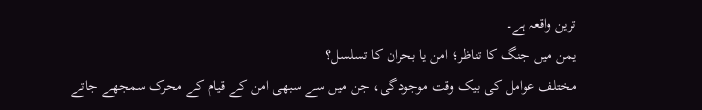ترین واقعہ ہے۔
یمن میں جنگ کا تناظر؛ امن یا بحران کا تسلسل؟
مختلف عوامل کی بیک وقت موجودگی، جن میں سے سبھی امن کے قیام کے محرک سمجھے جاتے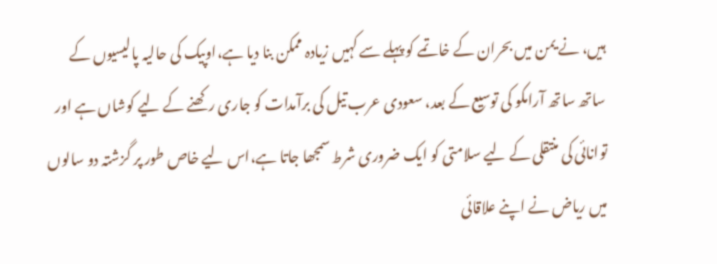ہیں، نے یمن میں بحران کے خاتمے کو پہلے سے کہیں زیادہ ممکن بنا دیا ہے،اوپیک کی حالیہ پالیسیوں کے ساتھ ساتھ آرامکو کی توسیع کے بعد، سعودی عرب تیل کی برآمدات کو جاری رکھنے کے لیے کوشاں ہے اور توانائی کی منتقلی کے لیے سلامتی کو ایک ضروری شرط سمجھا جاتا ہے،اس لیے خاص طور پر گزشتہ دو سالوں میں ریاض نے اپنے علاقائی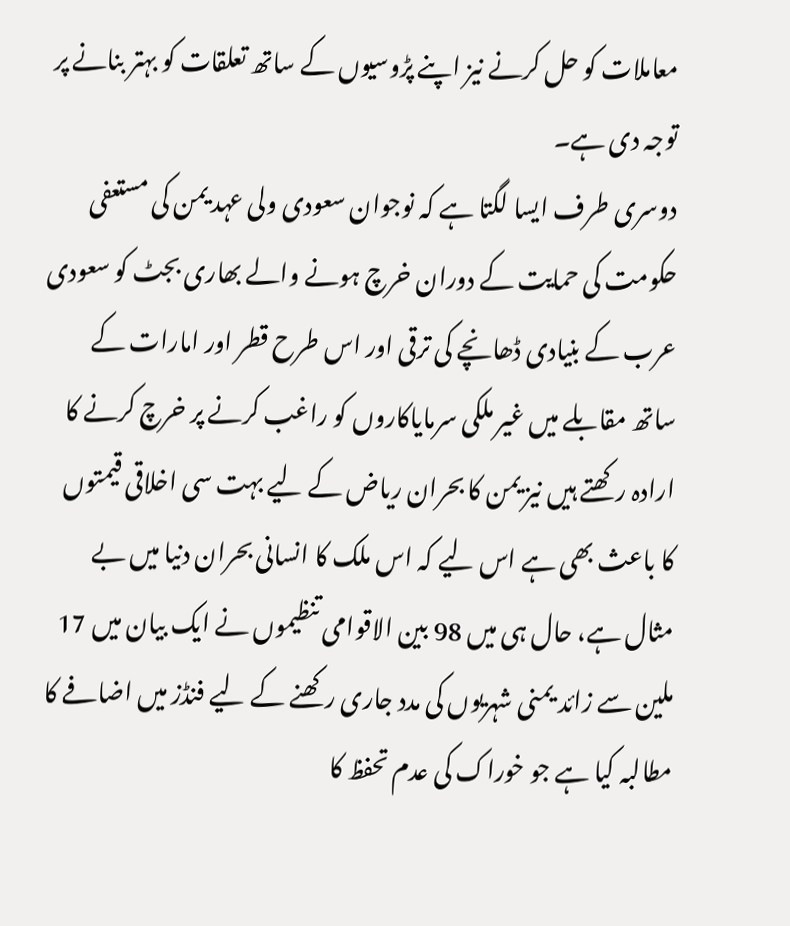معاملات کو حل کرنے نیز اپنے پڑوسیوں کے ساتھ تعلقات کو بہتر بنانے پر توجہ دی ہے۔
دوسری طرف ایسا لگتا ہے کہ نوجوان سعودی ولی عہد یمن کی مستعفی حکومت کی حمایت کے دوران خرچ ہونے والے بھاری بجٹ کو سعودی عرب کے بنیادی ڈھانچے کی ترقی اور اس طرح قطر اور امارات کے ساتھ مقابلے میں غیر ملکی سرمایاکاروں کو راغب کرنے پر خرچ کرنے کا ارادہ رکھتے ہیں نیز یمن کا بحران ریاض کے لیے بہت سی اخلاقی قیمتوں کا باعث بھی ہے اس لیے کہ اس ملک کا انسانی بحران دنیا میں بے مثال ہے، حال ہی میں 98 بین الاقوامی تنظیموں نے ایک بیان میں 17 ملین سے زائد یمنی شہریوں کی مدد جاری رکھنے کے لیے فنڈز میں اضافے کا مطالبہ کیا ہے جو خوراک کی عدم تحفظ کا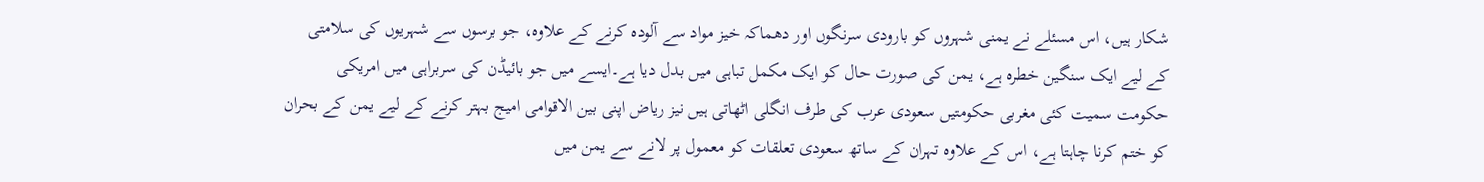شکار ہیں، اس مسئلے نے یمنی شہروں کو بارودی سرنگوں اور دھماکہ خیز مواد سے آلودہ کرنے کے علاوہ، جو برسوں سے شہریوں کی سلامتی کے لیے ایک سنگین خطرہ ہے، یمن کی صورت حال کو ایک مکمل تباہی میں بدل دیا ہے۔ایسے میں جو بائیڈن کی سربراہی میں امریکی حکومت سمیت کئی مغربی حکومتیں سعودی عرب کی طرف انگلی اٹھاتی ہیں نیز ریاض اپنی بین الاقوامی امیج بہتر کرنے کے لیے یمن کے بحران کو ختم کرنا چاہتا ہے، اس کے علاوہ تہران کے ساتھ سعودی تعلقات کو معمول پر لانے سے یمن میں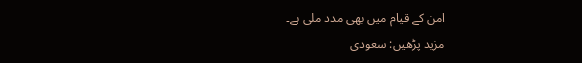امن کے قیام میں بھی مدد ملی ہے۔
مزید پڑھیں: سعودی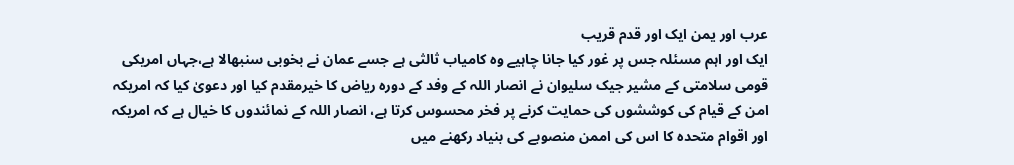عرب اور یمن ایک اور قدم قریب
ایک اور اہم مسئلہ جس پر غور کیا جانا چاہیے وہ کامیاب ثالثی ہے جسے عمان نے بخوبی سنبھالا ہے،جہاں امریکی قومی سلامتی کے مشیر جیک سلیوان نے انصار اللہ کے وفد کے دورہ ریاض کا خیرمقدم کیا اور دعویٰ کیا کہ امریکہ امن کے قیام کی کوششوں کی حمایت کرنے پر فخر محسوس کرتا ہے، انصار اللہ کے نمائندوں کا خیال ہے کہ امریکہ اور اقوام متحدہ کا اس کی اممن منصوبے کی بنیاد رکھنے میں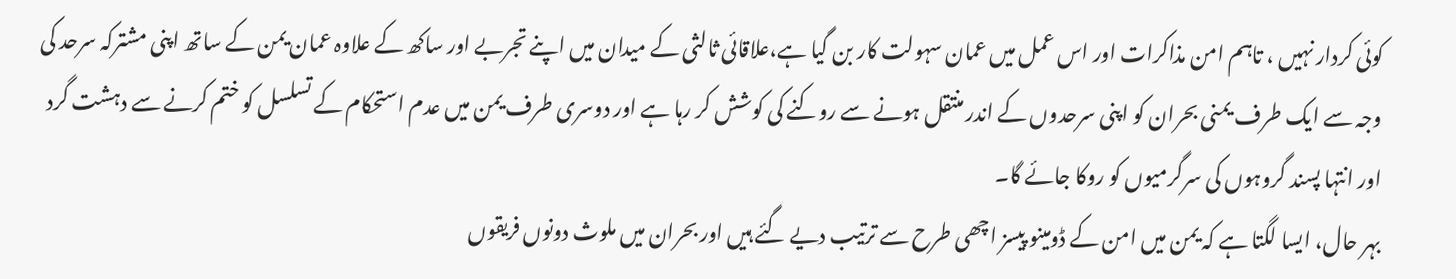کوئی کردار نہیں ، تاہم امن مذاکرات اور اس عمل میں عمان سہولت کار بن گیا ہے،علاقائی ثالثی کے میدان میں اپنے تجربے اور ساکھ کے علاوہ عمان یمن کے ساتھ اپنی مشترکہ سرحد کی وجہ سے ایک طرف یمنی بحران کو اپنی سرحدوں کے اندر منتقل ہونے سے روکنے کی کوشش کر رہا ہے اور دوسری طرف یمن میں عدم استحکام کے تسلسل کو ختم کرنے سے دہشت گرد اور انتہا پسند گروہوں کی سرگرمیوں کو روکا جائے گا۔
بہر حال، ایسا لگتا ہے کہ یمن میں امن کے ڈومینو پیسز اچھی طرح سے ترتیب دیے گئے ہیں اور بحران میں ملوث دونوں فریقوں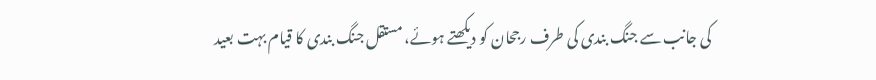کی جانب سے جنگ بندی کی طرف رجحان کو دیکھتے ہوئے، مستقل جنگ بندی کا قیام بہت بعید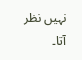نہیں نظر آتا۔